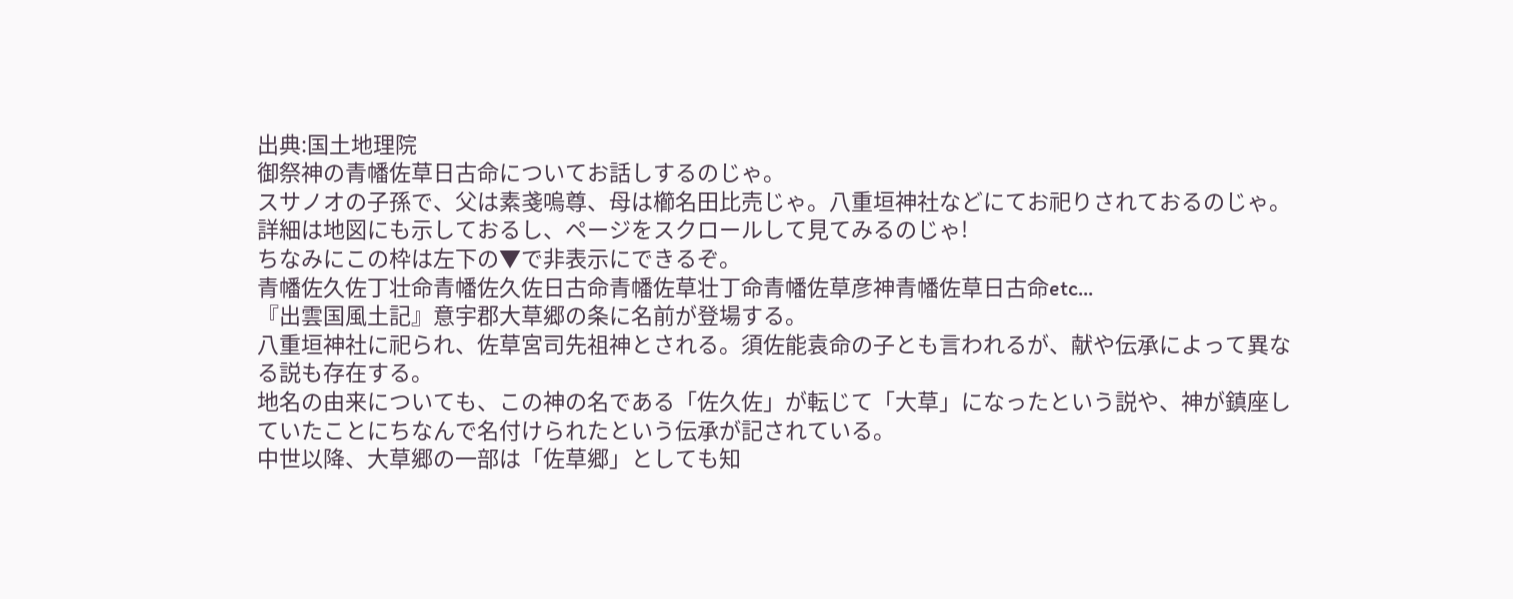出典:国土地理院
御祭神の青幡佐草日古命についてお話しするのじゃ。
スサノオの子孫で、父は素戔嗚尊、母は櫛名田比売じゃ。八重垣神社などにてお祀りされておるのじゃ。
詳細は地図にも示しておるし、ページをスクロールして見てみるのじゃ!
ちなみにこの枠は左下の▼で非表示にできるぞ。
青幡佐久佐丁壮命青幡佐久佐日古命青幡佐草壮丁命青幡佐草彦神青幡佐草日古命etc...
『出雲国風土記』意宇郡大草郷の条に名前が登場する。
八重垣神社に祀られ、佐草宮司先祖神とされる。須佐能袁命の子とも言われるが、献や伝承によって異なる説も存在する。
地名の由来についても、この神の名である「佐久佐」が転じて「大草」になったという説や、神が鎮座していたことにちなんで名付けられたという伝承が記されている。
中世以降、大草郷の一部は「佐草郷」としても知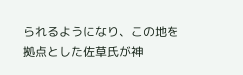られるようになり、この地を拠点とした佐草氏が神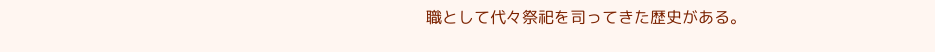職として代々祭祀を司ってきた歴史がある。